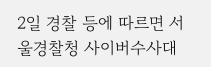2일 경찰 등에 따르면 서울경찰청 사이버수사대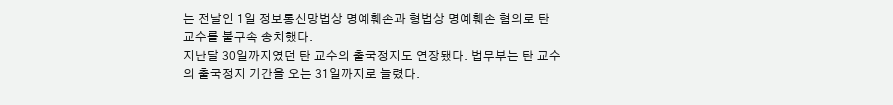는 전날인 1일 정보통신망법상 명예훼손과 형법상 명예훼손 혐의로 탄 교수를 불구속 송치했다.
지난달 30일까지였던 탄 교수의 출국정지도 연장됐다. 법무부는 탄 교수의 출국정지 기간을 오는 31일까지로 늘렸다.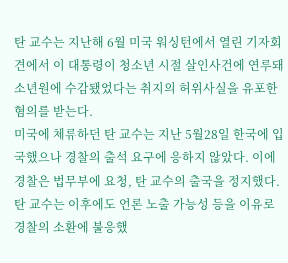탄 교수는 지난해 6월 미국 워싱턴에서 열린 기자회견에서 이 대통령이 청소년 시절 살인사건에 연루돼 소년원에 수감됐었다는 취지의 허위사실을 유포한 혐의를 받는다.
미국에 체류하던 탄 교수는 지난 5월28일 한국에 입국했으나 경찰의 출석 요구에 응하지 않았다. 이에 경찰은 법무부에 요청, 탄 교수의 출국을 정지했다.
탄 교수는 이후에도 언론 노출 가능성 등을 이유로 경찰의 소환에 불응했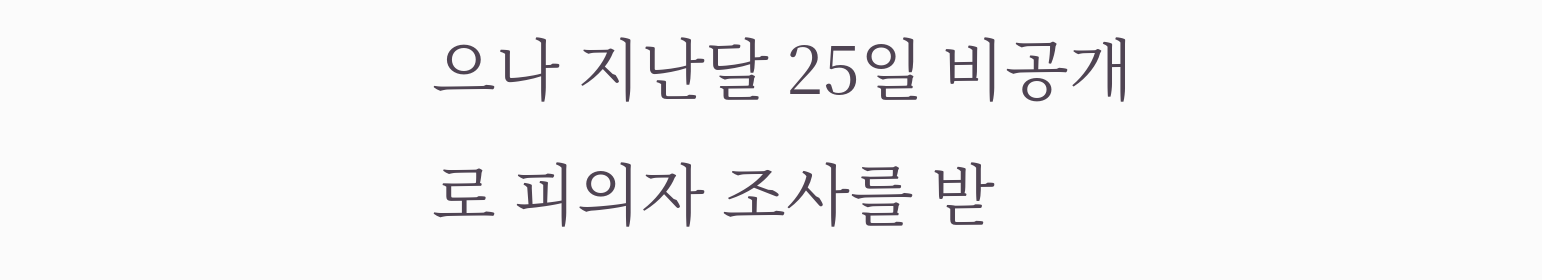으나 지난달 25일 비공개로 피의자 조사를 받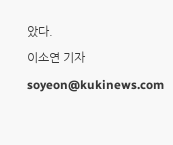았다.
이소연 기자 soyeon@kukinews.com